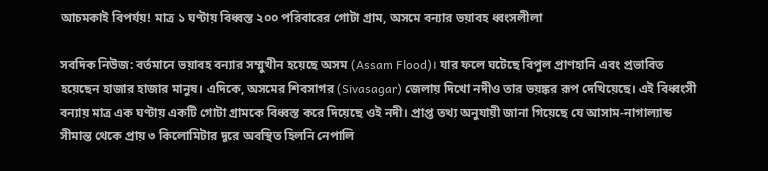আচমকাই বিপর্যয়! মাত্র ১ ঘণ্টায় বিধ্বস্ত ২০০ পরিবারের গোটা গ্রাম, অসমে বন্যার ভয়াবহ ধ্বংসলীলা

সবদিক নিউজ: বর্তমানে ভয়াবহ বন্যার সম্মুখীন হয়েছে অসম (Assam Flood)। যার ফলে ঘটেছে বিপুল প্রাণহানি এবং প্রভাবিত হয়েছেন হাজার হাজার মানুষ। এদিকে, অসমের শিবসাগর (Sivasagar) জেলায় দিখো নদীও তার ভয়ঙ্কর রূপ দেখিয়েছে। এই বিধ্বংসী বন্যায় মাত্র এক ঘণ্টায় একটি গোটা গ্রামকে বিধ্বস্ত করে দিয়েছে ওই নদী। প্রাপ্ত তথ্য অনুযায়ী জানা গিয়েছে যে আসাম-নাগাল্যান্ড সীমান্ত থেকে প্রায় ৩ কিলোমিটার দূরে অবস্থিত হিলনি নেপালি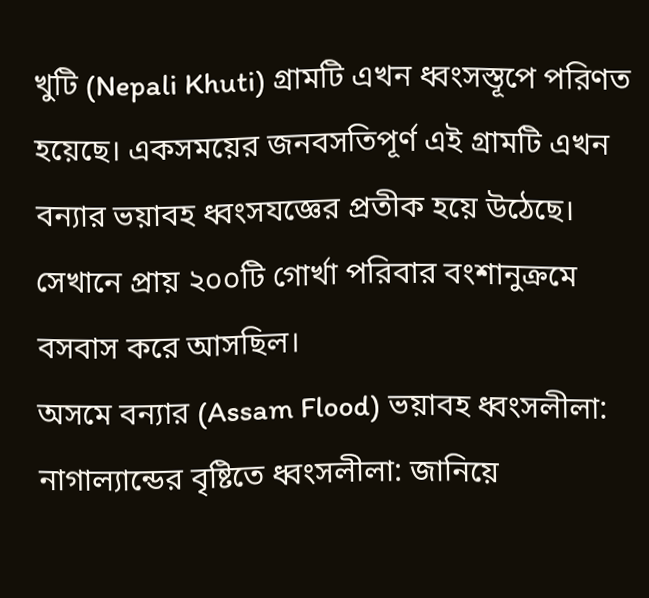খুটি (Nepali Khuti) গ্রামটি এখন ধ্বংসস্তূপে পরিণত হয়েছে। একসময়ের জনবসতিপূর্ণ এই গ্রামটি এখন বন্যার ভয়াবহ ধ্বংসযজ্ঞের প্রতীক হয়ে উঠেছে। সেখানে প্রায় ২০০টি গোর্খা পরিবার বংশানুক্রমে বসবাস করে আসছিল।
অসমে বন্যার (Assam Flood) ভয়াবহ ধ্বংসলীলা:
নাগাল্যান্ডের বৃষ্টিতে ধ্বংসলীলা: জানিয়ে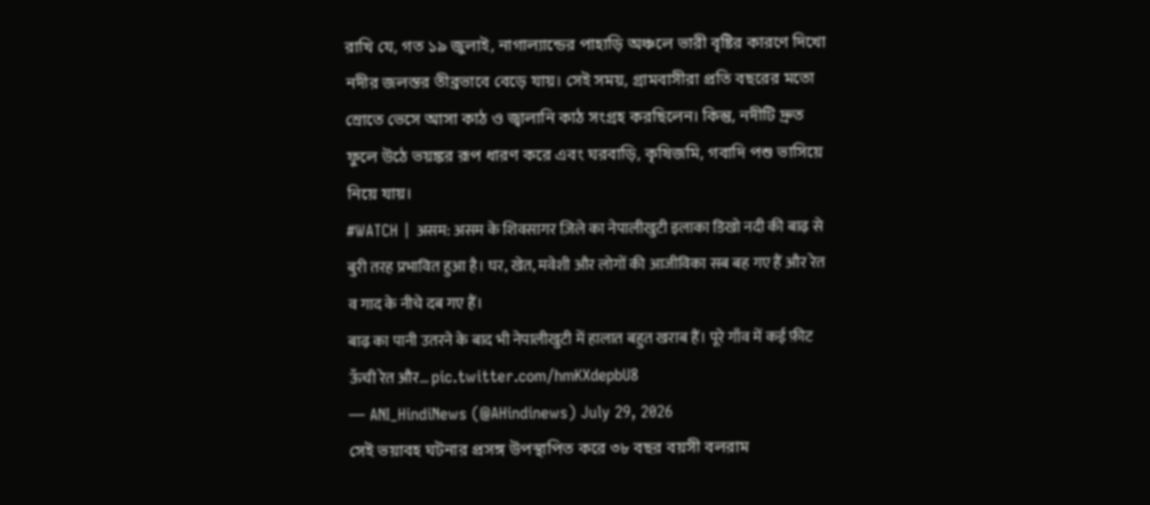রাখি যে, গত ১৯ জুলাই, নাগাল্যান্ডের পাহাড়ি অঞ্চলে ভারী বৃষ্টির কারণে দিখো নদীর জলস্তর তীব্রভাবে বেড়ে যায়। সেই সময়, গ্রামবাসীরা প্রতি বছরের মতো স্রোতে ভেসে আসা কাঠ ও জ্বালানি কাঠ সংগ্রহ করছিলেন। কিন্তু, নদীটি দ্রুত ফুলে উঠে ভয়ঙ্কর রূপ ধারণ করে এবং ঘরবাড়ি, কৃষিজমি, গবাদি পশু ভাসিয়ে নিয়ে যায়।
#WATCH | असम: असम के शिवसागर ज़िले का नेपालीखुटी इलाका डिखो नदी की बाढ़ से बुरी तरह प्रभावित हुआ है। घर, खेत, मवेशी और लोगों की आजीविका सब बह गए हैं और रेत व गाद के नीचे दब गए हैं।
बाढ़ का पानी उतरने के बाद भी नेपालीखुटी में हालात बहुत खराब हैं। पूरे गाँव में कई फ़ीट ऊँची रेत और… pic.twitter.com/hmKXdepbU8
— ANI_HindiNews (@AHindinews) July 29, 2026
সেই ভয়াবহ ঘটনার প্রসঙ্গ উপস্থাপিত করে ৩৮ বছর বয়সী বলরাম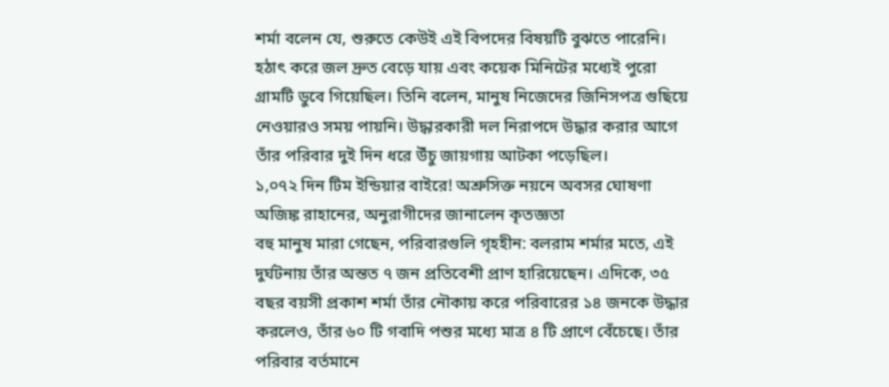শর্মা বলেন যে, শুরুতে কেউই এই বিপদের বিষয়টি বুঝতে পারেনি। হঠাৎ করে জল দ্রুত বেড়ে যায় এবং কয়েক মিনিটের মধ্যেই পুরো গ্রামটি ডুবে গিয়েছিল। তিনি বলেন, মানুষ নিজেদের জিনিসপত্র গুছিয়ে নেওয়ারও সময় পায়নি। উদ্ধারকারী দল নিরাপদে উদ্ধার করার আগে তাঁর পরিবার দুই দিন ধরে উঁচু জায়গায় আটকা পড়েছিল।
১,০৭২ দিন টিম ইন্ডিয়ার বাইরে! অশ্রুসিক্ত নয়নে অবসর ঘোষণা অজিঙ্ক রাহানের, অনুরাগীদের জানালেন কৃতজ্ঞতা
বহু মানুষ মারা গেছেন, পরিবারগুলি গৃহহীন: বলরাম শর্মার মতে, এই দুর্ঘটনায় তাঁর অন্তত ৭ জন প্রতিবেশী প্রাণ হারিয়েছেন। এদিকে, ৩৫ বছর বয়সী প্রকাশ শর্মা তাঁর নৌকায় করে পরিবারের ১৪ জনকে উদ্ধার করলেও, তাঁর ৬০ টি গবাদি পশুর মধ্যে মাত্র ৪ টি প্রাণে বেঁচেছে। তাঁর পরিবার বর্তমানে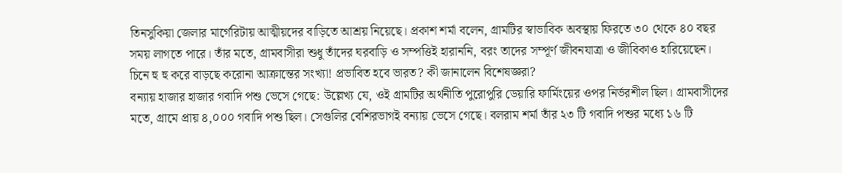তিনসুকিয়া জেলার মার্গেরিটায় আত্মীয়দের বাড়িতে আশ্রয় নিয়েছে। প্রকাশ শর্মা বলেন, গ্রামটির স্বাভাবিক অবস্থায় ফিরতে ৩০ থেকে ৪০ বছর সময় লাগতে পারে। তাঁর মতে, গ্রামবাসীরা শুধু তাঁদের ঘরবাড়ি ও সম্পত্তিই হারাননি, বরং তাদের সম্পূর্ণ জীবনযাত্রা ও জীবিকাও হারিয়েছেন।
চিনে হু হু করে বাড়ছে করোনা আক্রান্তের সংখ্যা! প্রভাবিত হবে ভারত? কী জানালেন বিশেষজ্ঞরা?
বন্যায় হাজার হাজার গবাদি পশু ভেসে গেছে: উল্লেখ্য যে, ওই গ্রামটির অর্থনীতি পুরোপুরি ডেয়ারি ফার্মিংয়ের ওপর নির্ভরশীল ছিল। গ্রামবাসীদের মতে, গ্রামে প্রায় ৪,০০০ গবাদি পশু ছিল। সেগুলির বেশিরভাগই বন্যায় ভেসে গেছে। বলরাম শর্মা তাঁর ২৩ টি গবাদি পশুর মধ্যে ১৬ টি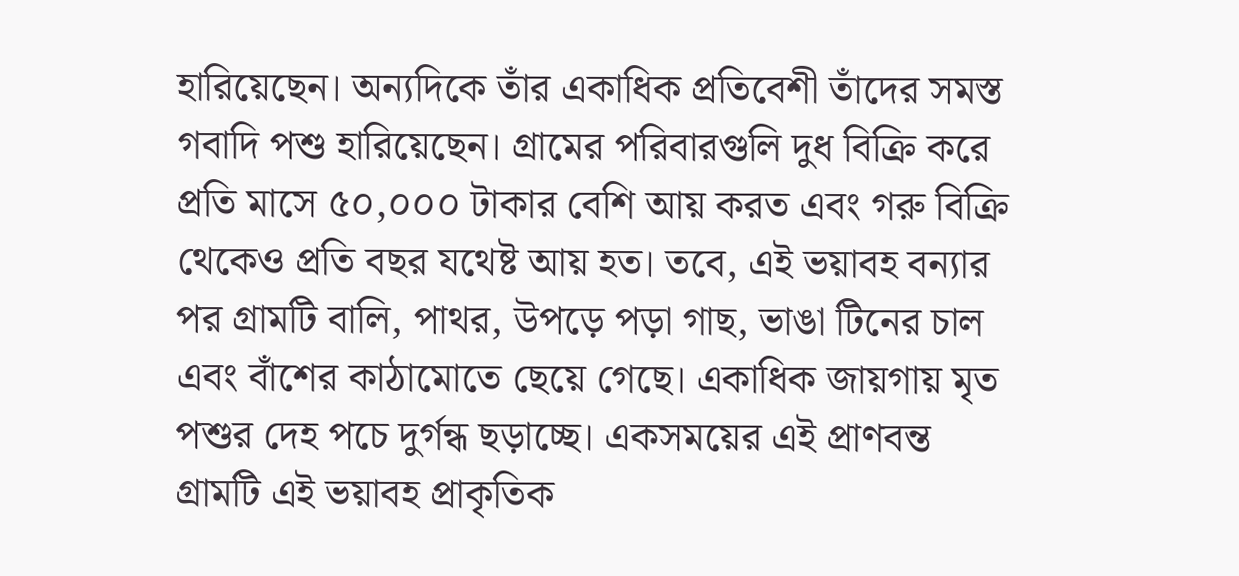হারিয়েছেন। অন্যদিকে তাঁর একাধিক প্রতিবেশী তাঁদের সমস্ত গবাদি পশু হারিয়েছেন। গ্রামের পরিবারগুলি দুধ বিক্রি করে প্রতি মাসে ৫০,০০০ টাকার বেশি আয় করত এবং গরু বিক্রি থেকেও প্রতি বছর যথেষ্ট আয় হত। তবে, এই ভয়াবহ বন্যার পর গ্রামটি বালি, পাথর, উপড়ে পড়া গাছ, ভাঙা টিনের চাল এবং বাঁশের কাঠামোতে ছেয়ে গেছে। একাধিক জায়গায় মৃত পশুর দেহ পচে দুর্গন্ধ ছড়াচ্ছে। একসময়ের এই প্রাণবন্ত গ্রামটি এই ভয়াবহ প্রাকৃতিক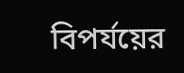বিপর্যয়ের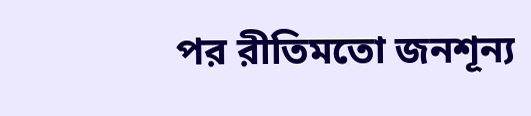পর রীতিমতো জনশূন্য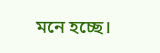মনে হচ্ছে।